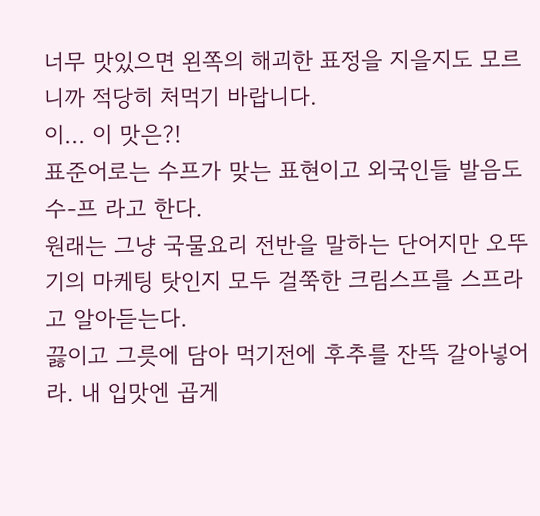너무 맛있으면 왼쪽의 해괴한 표정을 지을지도 모르니까 적당히 처먹기 바랍니다.
이... 이 맛은?!
표준어로는 수프가 맞는 표현이고 외국인들 발음도 수-프 라고 한다.
원래는 그냥 국물요리 전반을 말하는 단어지만 오뚜기의 마케팅 탓인지 모두 걸쭉한 크림스프를 스프라고 알아듣는다.
끓이고 그릇에 담아 먹기전에 후추를 잔뜩 갈아넣어라. 내 입맛엔 곱게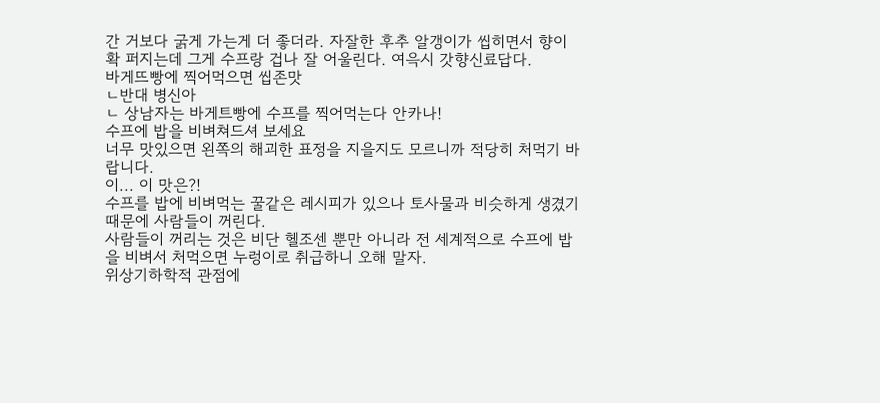간 거보다 굵게 가는게 더 좋더라. 자잘한 후추 알갱이가 씹히면서 향이 확 퍼지는데 그게 수프랑 겁나 잘 어울린다. 여윽시 갓향신료답다.
바게뜨빵에 찍어먹으면 씹존맛
ㄴ반대 병신아
ㄴ 상남자는 바게트빵에 수프를 찍어먹는다 안카나!
수프에 밥을 비벼쳐드셔 보세요
너무 맛있으면 왼쪽의 해괴한 표정을 지을지도 모르니까 적당히 처먹기 바랍니다.
이... 이 맛은?!
수프를 밥에 비벼먹는 꿀같은 레시피가 있으나 토사물과 비슷하게 생겼기 때문에 사람들이 꺼린다.
사람들이 꺼리는 것은 비단 헬조센 뿐만 아니라 전 세계적으로 수프에 밥을 비벼서 처먹으면 누렁이로 취급하니 오해 말자.
위상기하학적 관점에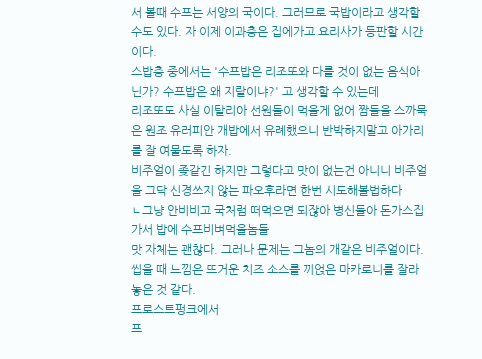서 볼때 수프는 서양의 국이다. 그러므로 국밥이라고 생각할수도 있다. 자 이제 이과충은 집에가고 요리사가 등판할 시간이다.
스밥충 중에서는 '수프밥은 리조또와 다를 것이 없는 음식아닌가? 수프밥은 왜 지랄이냐?' 고 생각할 수 있는데
리조또도 사실 이탈리아 선원들이 먹을게 없어 짬들을 스까묵은 원조 유러피안 개밥에서 유례했으니 반박하지말고 아가리를 잘 여물도록 하자.
비주얼이 좆같긴 하지만 그렇다고 맛이 없는건 아니니 비주얼을 그닥 신경쓰지 않는 파오후라면 한번 시도해볼법하다
ㄴ그냥 안비비고 국처럼 떠먹으면 되잖아 병신들아 돈가스집가서 밥에 수프비벼먹을놈들
맛 자체는 괜찮다. 그러나 문제는 그놈의 개같은 비주얼이다.
씹을 때 느낌은 뜨거운 치즈 소스를 끼얹은 마카로니를 잘라놓은 것 같다.
프로스트펑크에서
프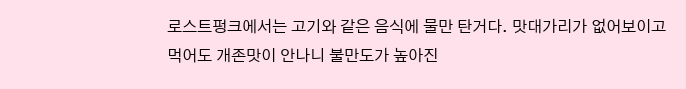로스트펑크에서는 고기와 같은 음식에 물만 탄거다. 맛대가리가 없어보이고 먹어도 개존맛이 안나니 불만도가 높아진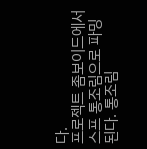다.
프로젝트 좀보이드에서
스프 통조림으로 파밍된다. 통조림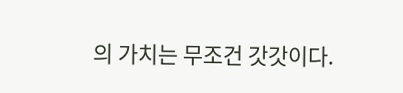의 가치는 무조건 갓갓이다.